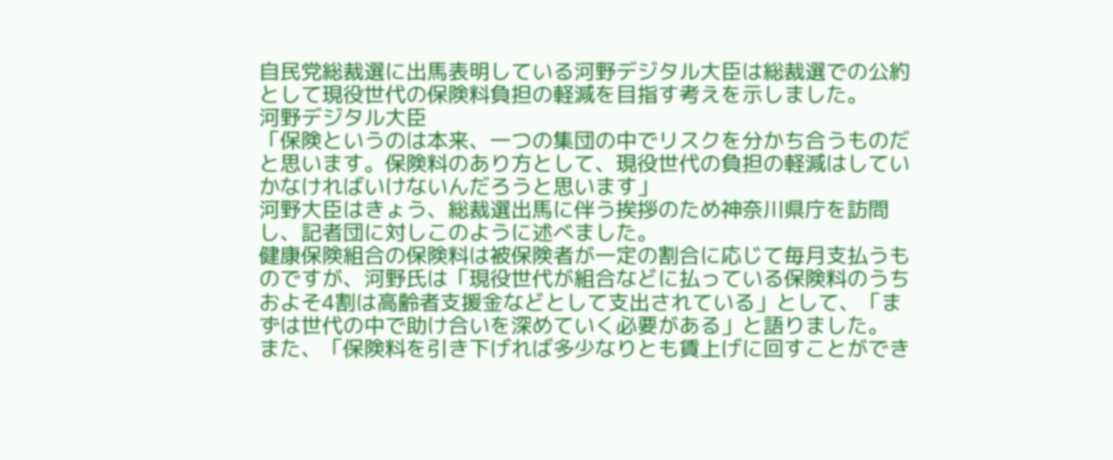自民党総裁選に出馬表明している河野デジタル大臣は総裁選での公約として現役世代の保険料負担の軽減を目指す考えを示しました。
河野デジタル大臣
「保険というのは本来、一つの集団の中でリスクを分かち合うものだと思います。保険料のあり方として、現役世代の負担の軽減はしていかなければいけないんだろうと思います」
河野大臣はきょう、総裁選出馬に伴う挨拶のため神奈川県庁を訪問し、記者団に対しこのように述べました。
健康保険組合の保険料は被保険者が一定の割合に応じて毎月支払うものですが、河野氏は「現役世代が組合などに払っている保険料のうちおよそ4割は高齢者支援金などとして支出されている」として、「まずは世代の中で助け合いを深めていく必要がある」と語りました。
また、「保険料を引き下げれば多少なりとも賃上げに回すことができ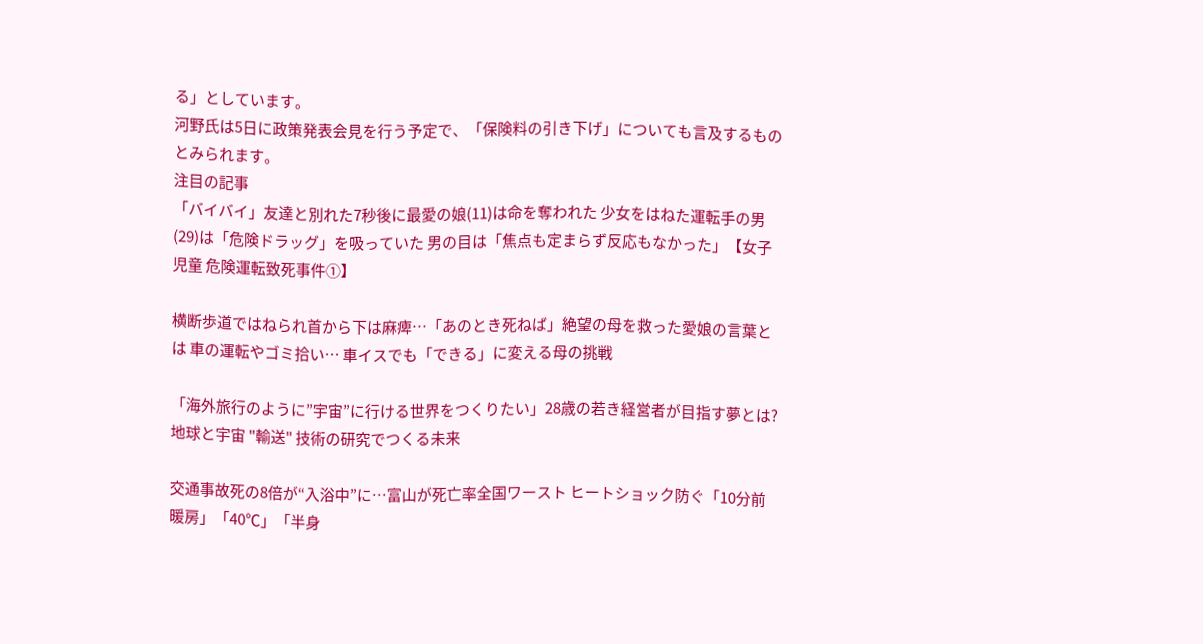る」としています。
河野氏は5日に政策発表会見を行う予定で、「保険料の引き下げ」についても言及するものとみられます。
注目の記事
「バイバイ」友達と別れた7秒後に最愛の娘(11)は命を奪われた 少女をはねた運転手の男(29)は「危険ドラッグ」を吸っていた 男の目は「焦点も定まらず反応もなかった」【女子児童 危険運転致死事件①】

横断歩道ではねられ首から下は麻痺…「あのとき死ねば」絶望の母を救った愛娘の言葉とは 車の運転やゴミ拾い… 車イスでも「できる」に変える母の挑戦

「海外旅行のように”宇宙”に行ける世界をつくりたい」28歳の若き経営者が目指す夢とは?地球と宇宙 "輸送" 技術の研究でつくる未来

交通事故死の8倍が“入浴中”に…富山が死亡率全国ワースト ヒートショック防ぐ「10分前暖房」「40℃」「半身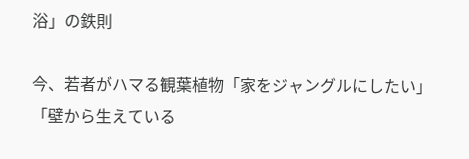浴」の鉄則

今、若者がハマる観葉植物「家をジャングルにしたい」「壁から生えている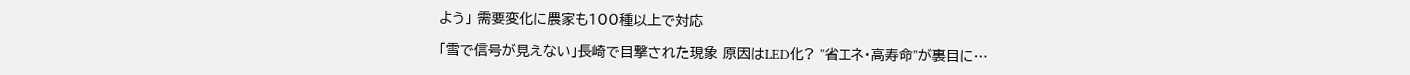よう」 需要変化に農家も100種以上で対応

「雪で信号が見えない」長崎で目撃された現象 原因はLED化? ‟省エネ・高寿命‟が裏目に…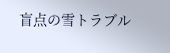盲点の雪トラブル